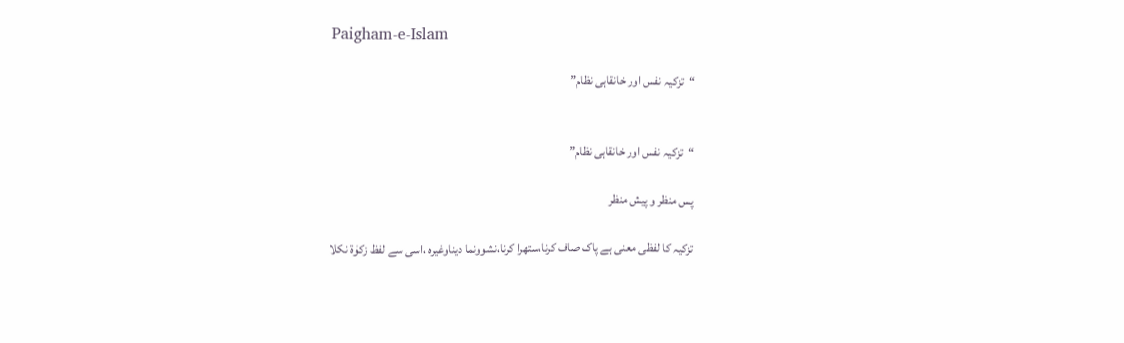Paigham-e-Islam

“تزکیہ نفس اور خانقاہی نظام”


“تزکیہ نفس اور خانقاہی نظام”

پس منظر و پیش منظر

تزکیہ کا لفظی معنی ہے پاک صاف کرنا،ستھرا کرنا،نشوونما دیناوغیرہ ،اسی سے لفظ زکوٰۃ نکلا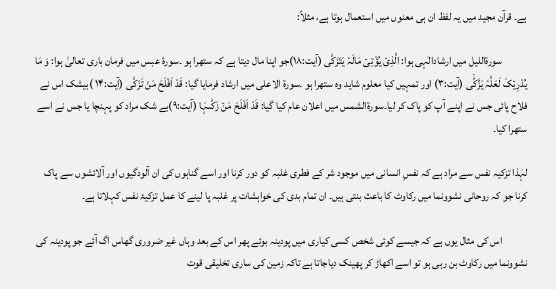ہے۔ قرآن مجید میں یہ لفظ ان ہی معنوں میں استعمال ہوتا ہے، مثلاً:

            سورۃاللیل میں ارشادالٰہی ہوا: الَّذِیۡ یُؤْتِیۡ مَالَہٗ یَتَزَکّٰی (آیت:۱۸)جو اپنا مال دیتا ہے کہ ستھرا ہو ۔سورۂ عبس میں فرمان باری تعالیٰ ہوا: وَ مَا یُدْرِیۡکَ لَعَلَّہٗ یَزَّکّٰۤی (آیت:۳) اور تمہیں کیا معلوم شاید وہ ستھرا ہو ۔سورۃ الاعلی میں ارشاد فرمایا گیا: قَدْ اَفْلَحَ مَنْ تَزَکّٰی (آیت:۱۴ )بیشک اس نے فلاح پائی جس نے اپنے آپ کو پاک کر لیا۔سورۃالشمس میں اعلان عام کیا گیا: قَدْ اَفْلَحَ مَنۡ زَکّٰىہَا (آیت:۹)بے شک مراد کو پہنچا یا جس نے اسے ستھرا کیا۔

لہٰذا تزکیہ نفس سے مراد ہے کہ نفسِ انسانی میں موجود شر کے فطری غلبہ کو دور کرنا اور اسے گناہوں کی ان آلودگیوں اور آلائشوں سے پاک کرنا جو کہ روحانی نشوونما میں رکاوٹ کا باعث بنتی ہیں۔ ان تمام بدی کی خواہشات پر غلبہ پا لینے کا عمل تزکیۂ نفس کہلاتا ہے۔

            اس کی مثال یوں ہے کہ جیسے کوئی شخص کسی کیاری میں پودینہ بوئے پھر اس کے بعد وہاں غیر ضروری گھاس اگ آئے جو پودینہ کی نشوونما میں رکاوٹ بن رہی ہو تو اسے اکھاڑ کر پھینک دیاجاتا ہے تاکہ زمین کی ساری تخلیقی قوت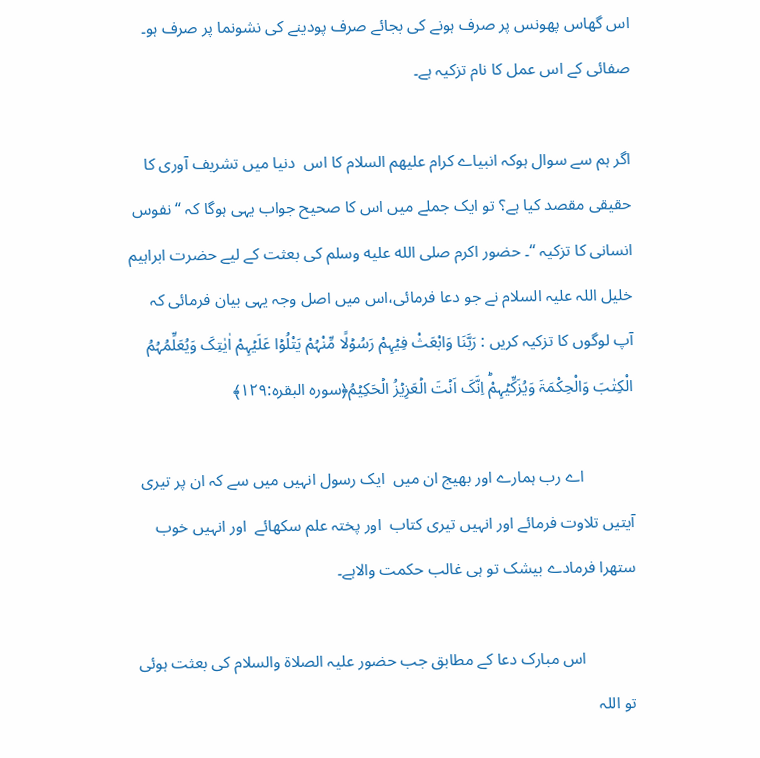اس گھاس پھونس پر صرف ہونے کی بجائے صرف پودینے کی نشونما پر صرف ہو۔ صفائی کے اس عمل کا نام تزکیہ ہے۔

اگر ہم سے سوال ہوکہ انبیاے کرام علیھم السلام کا اس  دنیا میں تشریف آوری کا حقیقی مقصد کیا ہے؟ تو ایک جملے میں اس کا صحیح جواب یہی ہوگا کہ “نفوس انسانی کا تزکیہ “۔ حضور اکرم صلى الله عليه وسلم کی بعثت کے لیے حضرت ابراہیم خلیل اللہ علیہ السلام نے جو دعا فرمائی،اس میں اصل وجہ یہی بیان فرمائی کہ آپ لوگوں کا تزکیہ کریں : رَبَّنَا وَابْعَثْ فِیۡہِمْ رَسُوۡلًا مِّنْہُمْ یَتْلُوۡا عَلَیۡہِمْ اٰیٰتِکَ وَیُعَلِّمُہُمُ الْکِتٰبَ وَالْحِکْمَۃَ وَیُزَکِّیۡہِمْؕ اِنَّکَ اَنۡتَ الۡعَزِیۡزُ الۡحَکِیۡمُ﴿سورہ البقرہ:۱۲۹﴾

            اے رب ہمارے اور بھیج ان میں  ایک رسول انہیں میں سے کہ ان پر تیری آیتیں تلاوت فرمائے اور انہیں تیری کتاب  اور پختہ علم سکھائے  اور انہیں خوب ستھرا فرمادے بیشک تو ہی غالب حکمت والاہے۔

            اس مبارک دعا کے مطابق جب حضور علیہ الصلاۃ والسلام کی بعثت ہوئی تو اللہ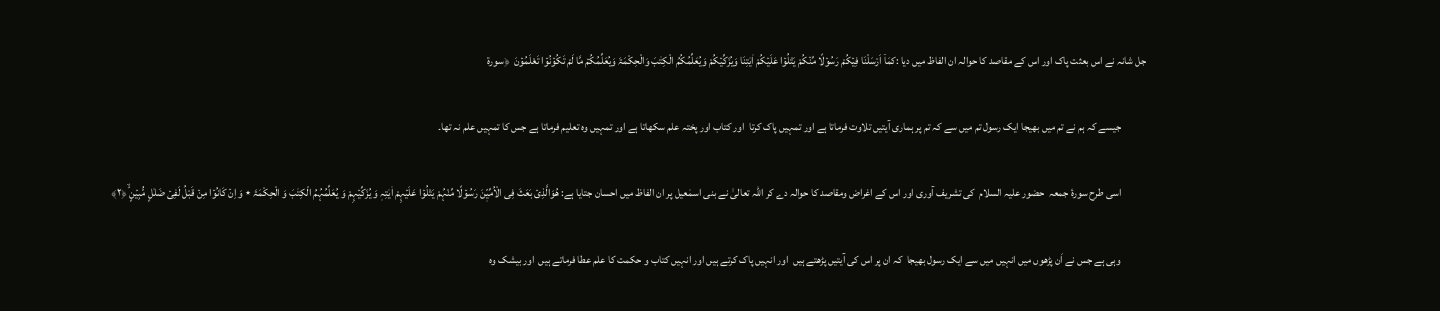جل شانہ نے اس بعثت پاک اور اس کے مقاصد کا حوالہ ان الفاظ میں دیا :کمَاۤ اَرْسَلْنَا فِیۡکُمْ رَسُوۡلًا مِّنۡکُمْ یَتْلُوۡا عَلَیۡکُمْ اٰیٰتِنَا وَیُزَکِّیۡکُمْ وَیُعَلِّمُکُمُ الْکِتٰبَ وَالْحِکْمَۃَ وَیُعَلِّمُکُمۡ مَّا لَمْ تَکُوۡنُوۡا تَعْلَمُوۡنَ  ﴿سورۃ

            جیسے کہ ہم نے تم میں بھیجا ایک رسول تم میں سے کہ تم پر ہماری آیتیں تلاوت فرماتا ہے اور تمہیں پاک کرتا  اور کتاب اور پختہ علم سکھاتا ہے اور تمہیں وہ تعلیم فرماتا ہے جس کا تمہیں علم نہ تھا۔

            اسی طرح سورۂ جمعہ  حضور علیہ السلام  کی تشریف آوری اور اس کے اغراض ومقاصد کا حوالہ دے کر اللہ تعالیٰ نے بنی اسمٰعیل پر ان الفاظ میں احسان جتایا ہے: ھُوَالَّذِیۡ بَعَثَ فِی الْاُمِّیّٖنَ رَسُوۡلًا مِّنْہُمْ یَتْلُوۡا عَلَیۡہِمْ اٰیٰتِہٖ وَ یُزَکِّیۡہِمْ وَ یُعَلِّمُہُمُ الْکِتٰبَ وَ الْحِکْمَۃَ ٭ وَ اِنۡ کَانُوۡا مِنۡ قَبْلُ لَفِیۡ ضَلٰلٍ مُّبِیۡنٍ ۙ﴿۲﴾

            وہی ہے جس نے اَن پڑھوں میں انہیں میں سے ایک رسول بھیجا  کہ ان پر اس کی آیتیں پڑھتے ہیں  اور انہیں پاک کرتے ہیں اور انہیں کتاب و حکمت کا علم عطا فرماتے ہیں  اور بیشک وہ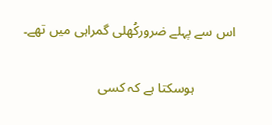اس سے پہلے ضرورکُھلی گمراہی میں تھے۔

            ہوسکتا ہے کہ کسی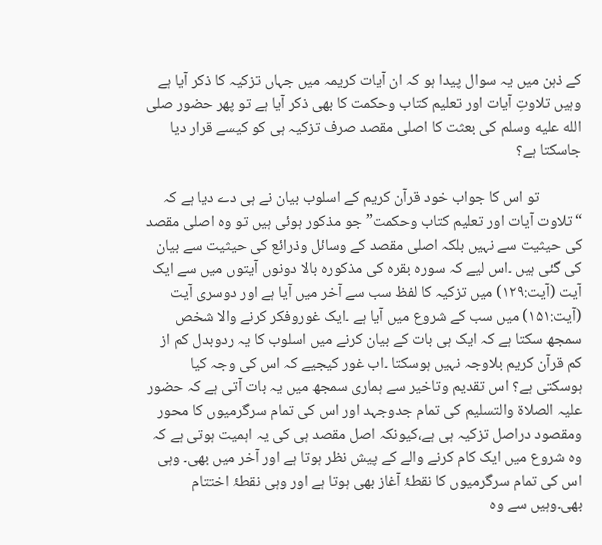کے ذہن میں یہ سوال پیدا ہو کہ ان آیات کریمہ میں جہاں تزکیہ کا ذکر آیا ہے وہیں تلاوتِ آیات اور تعلیم کتاب وحکمت کا بھی ذکر آیا ہے تو پھر حضور صلى الله عليه وسلم کی بعثت کا اصلی مقصد صرف تزکیہ ہی کو کیسے قرار دیا جاسکتا ہے؟

            تو اس کا جواب خود قرآن کریم کے اسلوب بیان نے ہی دے دیا ہے کہ “تلاوت آیات اور تعلیم کتاب وحکمت” جو مذکور ہوئی ہیں تو وہ اصلی مقصد کی حیثیت سے نہیں بلکہ اصلی مقصد کے وسائل وذرائع کی حیثیت سے بیان کی گئی ہیں ۔اس لیے کہ سورہ بقرہ کی مذکورہ بالا دونوں آیتوں میں سے ایک آیت (آیت:۱۲۹) میں تزکیہ کا لفظ سب سے آخر میں آیا ہے اور دوسری آیت (آیت:۱۵۱) میں سب کے شروع میں آیا ہے ۔ایک غوروفکر کرنے والا شخص سمجھ سکتا ہے کہ ایک ہی بات کے بیان کرنے میں اسلوب کا یہ ردوبدل کم از کم قرآن کریم بلاوجہ نہیں ہوسکتا ۔اب غور کیجیے کہ اس کی وجہ کیا ہوسکتی ہے؟ اس تقدیم وتاخیر سے ہماری سمجھ میں یہ بات آتی ہے کہ حضور علیہ الصلاۃ والتسلیم کی تمام جدوجہد اور اس کی تمام سرگرمیوں کا محور ومقصود دراصل تزکیہ ہی ہے،کیونکہ اصل مقصد ہی کی یہ اہمیت ہوتی ہے کہ وہ شروع میں ایک کام کرنے والے کے پیش نظر ہوتا ہے اور آخر میں بھی۔ وہی اس کی تمام سرگرمیوں کا نقطۂ آغاز بھی ہوتا ہے اور وہی نقطۂ اختتام بھی۔وہیں سے وہ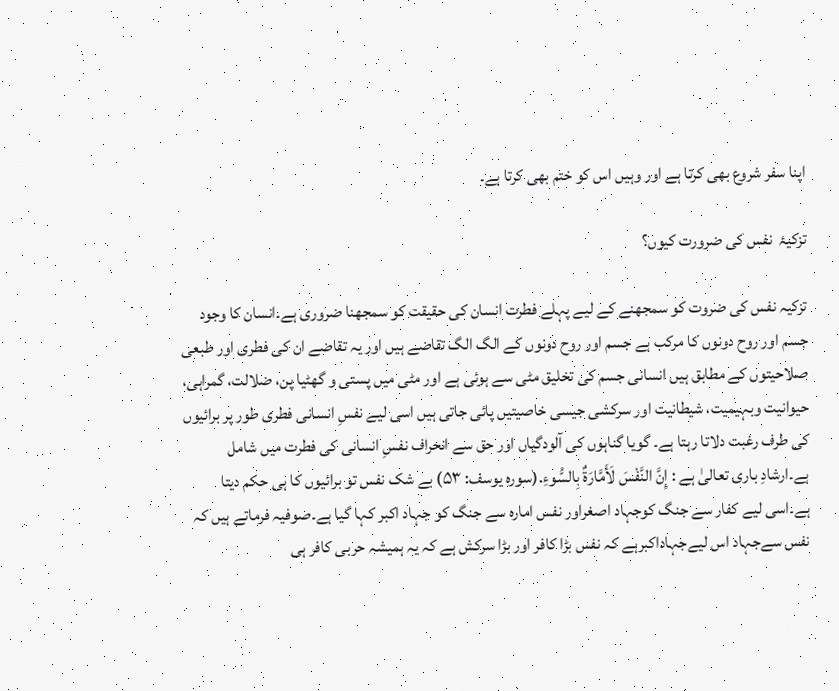اپنا سفر شروع بھی کرتا ہے اور وہیں اس کو ختم بھی کرتا ہے۔

تزکیۂ  نفس کی ضرورت کیوں؟

تزکیہ نفس کی ضروت کو سمجھنے کے لیے پہلے فطرت انسان کی حقیقت کو سمجھنا ضروری ہے۔انسان کا وجود جسم اور روح دونوں کا مرکب ہے جسم اور روح دونوں کے الگ الگ تقاضے ہیں اور یہ تقاضے ان کی فطری اور طبعی صلاحیتوں کے مطابق ہیں انسانی جسم کی تخلیق مٹی سے ہوئی ہے اور مٹی میں پستی و گھٹیا پن، ضلالت، گمراہی، حیوانیت وبہیمیت، شیطانیت اور سرکشی جیسی خاصیتیں پائی جاتی ہیں اسی لیے نفسِ انسانی فطری طور پر برائیوں کی طرف رغبت دلاتا رہتا ہے۔ گویا گناہوں کی آلودگیاں اور حق سے انحراف نفسِ انسانی کی فطرت میں شامل ہے۔ارشادِ باری تعالیٰ ہے : إِنَّ النَّفْسَ لَأَمَّارَةٌ بِالسُّوءِ.(سورہ یوسف: ۵۳) بے شک نفس تو برائیوں کا ہی حکم دیتا ہے۔اسی لیے کفار سے جنگ کوجہاد اصغراور نفس امارہ سے جنگ کو جہاد اکبر کہا گیا ہے۔صوفیہ فرماتے ہیں کہ  نفس سےجہاد اس لیےجہاداکبرہے کہ نفس بڑا کافر اور بڑا سرکش ہے کہ یہ ہمیشہ حربی کافر ہی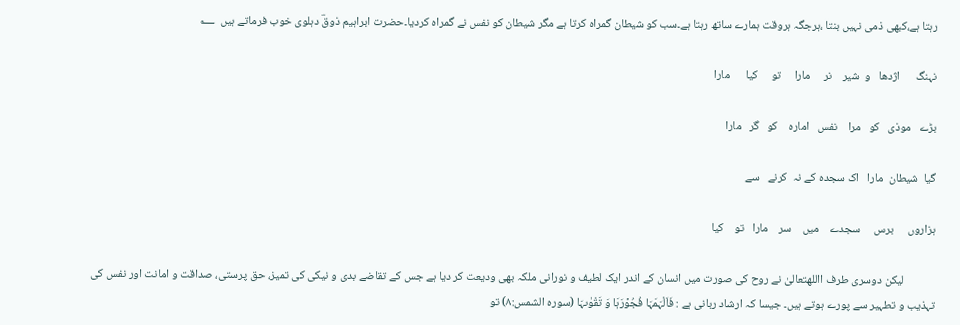رہتا ہے،کبھی ذمی نہیں بنتا ،ہرجگہ ہروقت ہمارے ساتھ رہتا ہے۔سب کو شیطان گمراہ کرتا ہے مگر شیطان کو نفس نے گمراہ کردیا۔حضرت ابراہیم ذوقؔ دہلوی خوب فرماتے ہیں  ؂

نہنگ      اژدھا   و  شیر    نر     مارا     تو     کیا      مارا

بڑے   موذی   کو   مرا    نفس   امارہ    کو   گر   مارا

گیا  شیطان  مارا   اک سجدہ کے نہ  کرنے   سے

ہزاروں     برس     سجدے    میں    سر    مارا   تو    کیا

            لیکن دوسری طرف االلهتعالیٰ نے روح کی صورت میں انسان کے اندر ایک لطیف و نورانی ملکہ بھی ودیعت کر دیا ہے جس کے تقاضے بدی و نیکی کی تمیز، حق پرستی، صداقت و امانت اور نفس کی تہذیب و تطہیر سے پورے ہوتے ہیں۔ جیسا کہ ارشاد ربانی ہے : فَاَلْہَمَہَا فُجُوۡرَہَا وَ تَقْوٰىہَا (سورہ الشمس:۸) تو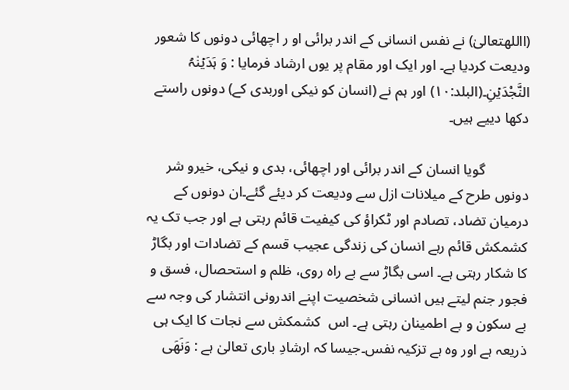(االلهتعالیٰ) نے نفس انسانی کے اندر برائی او ر اچھائی دونوں کا شعور ودیعت کردیا ہے۔ اور ایک اور مقام پر یوں ارشاد فرمایا : وَ ہَدَیۡنٰہُ النَّجْدَیۡنِ۔(البلد:۱۰) اور ہم نے (انسان کو نیکی اوربدی کے) دونوں راستے دکھا دییے ہیں۔

            گویا انسان کے اندر برائی اور اچھائی، بدی و نیکی، خیرو شر دونوں طرح کے میلانات ازل سے ودیعت کر دیئے گئے۔ان دونوں کے درمیان تضاد، تصادم اور ٹکراؤ کی کيفیت قائم رہتی ہے اور جب تک یہ کشمکش قائم رہے انسان کی زندگی عجیب قسم کے تضادات اور بگاڑ کا شکار رہتی ہے۔ اسی بگاڑ سے بے راہ روی، ظلم و استحصال، فسق و فجور جنم لیتے ہیں انسانی شخصیت اپنے اندرونی انتشار کی وجہ سے بے سکون و بے اطمینان رہتی ہے۔ اس  کشمکش سے نجات کا ایک ہی ذریعہ ہے اور وہ ہے تزکیہ نفس۔جیسا کہ ارشادِ باری تعالیٰ ہے : وَنَهَى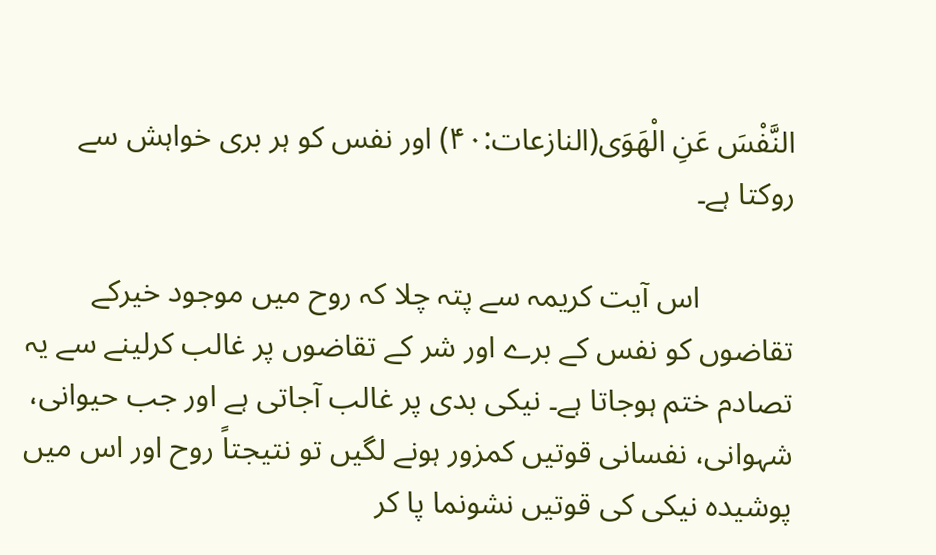النَّفْسَ عَنِ الْهَوَى(النازعات:۴۰) اور نفس کو ہر بری خواہش سے روکتا ہے۔

            اس آیت کریمہ سے پتہ چلا کہ روح میں موجود خیرکے تقاضوں کو نفس کے برے اور شر کے تقاضوں پر غالب کرلینے سے یہ تصادم ختم ہوجاتا ہے۔ نیکی بدی پر غالب آجاتی ہے اور جب حیوانی، شہوانی، نفسانی قوتیں کمزور ہونے لگیں تو نتیجتاً روح اور اس میں پوشیدہ نیکی کی قوتیں نشونما پا کر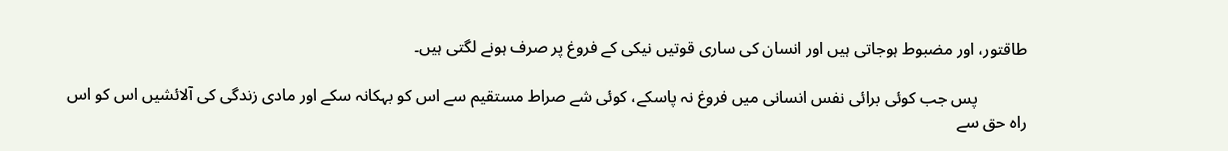طاقتور، اور مضبوط ہوجاتی ہیں اور انسان کی ساری قوتیں نیکی کے فروغ پر صرف ہونے لگتی ہیں۔

            پس جب کوئی برائی نفس انسانی میں فروغ نہ پاسکے، کوئی شے صراط مستقیم سے اس کو بہکانہ سکے اور مادی زندگی کی آلائشیں اس کو اس راہ حق سے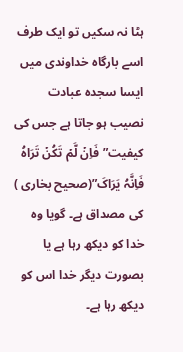ہٹا نہ سکیں تو ایک طرف اسے بارگاہ خداوندی میں ایسا سجدہ عبادت نصیب ہو جاتا ہے جس کی کيفیت”فَاِنۡ لَّمۡ تَکُنۡ تَرَاہُ فَاِنَّہُ یَرَاکَ”(صحیح بخاری ) کی مصداق ہے۔ گویا وہ خدا کو دیکھ رہا ہے یا بصورت دیگر خدا اس کو دیکھ رہا ہے۔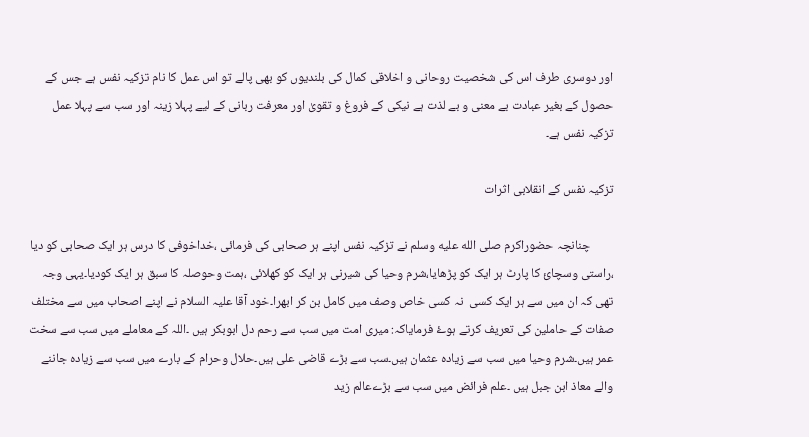اور دوسری طرف اس کی شخصیت روحانی و اخلاقی کمال کی بلندیوں کو بھی پالے تو اس عمل کا نام تزکیہ نفس ہے جس کے حصول کے بغیر عبادت بے معنی و بے لذت ہے نیکی کے فروغ و تقویٰ اور معرفت ربانی کے لیے پہلا زینہ اور سب سے پہلا عمل تزکیہ نفس ہے۔

تزکیہ نفس کے انقلابی اثرات

        چنانچہ حضوراکرم صلى الله عليه وسلم نے تزکیہ نفس اپنے ہر صحابی کی فرمائی ،خداخوفی کا درس ہر ایک صحابی کو دیا ،راستی وسچایٔ کا پارٹ ہر ایک کو پڑھایا،شرم وحیا کی شیرنی ہر ایک کو کھلائی ،ہمت وحوصلہ کا سبق ہر ایک کودیا۔یہی وجہ تھی کہ ان میں سے ہر ایک کسی  نہ کسی خاص وصف میں کامل بن کر ابھرا۔خود آقا علیہ السلام نے اپنے اصحاب میں سے مختلف صفات کے حاملین کی تعریف کرتے ہوۓ فرمایاکہ: میری امت میں سب سے رحم دل ابوبکر ہیں ۔اللہ کے معاملے میں سب سے سخت عمر ہیں۔شرم وحیا میں سب سے زیادہ عثمان ہیں۔سب سے بڑے قاضی علی ہیں۔حلال وحرام کے بارے میں سب سے زیادہ جاننے والے معاذ ابن جبل ہیں ۔علم فرائض میں سب سے بڑےعالم زید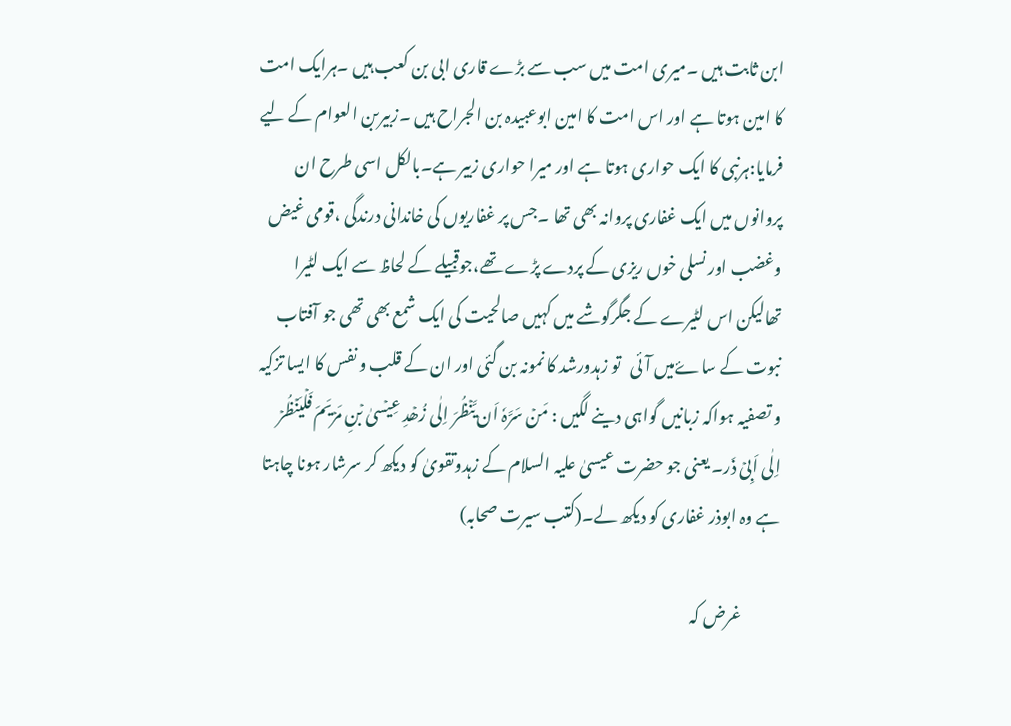ابن ثابت ہیں ۔میری امت میں سب سے بڑے قاری ابی بن کعب ہیں ۔ہرایک امت کا امین ہوتا ہے اور اس امت کا امین ابوعبیدہ بن الجراح ہیں ۔زبیربن العوام کے لیے فرمایا:ہرنبی کا ایک حواری ہوتا ہے اور میرا حواری زبیر ہے۔بالکل اسی طرح ان پروانوں میں ایک غفاری پروانہ بھی تھا ۔جس پر غفاریوں کی خاندانی درندگی ،قومی غیض وغضب اور نسلی خوں ریزی کے پردے پڑے تھے،جوقبیلے کے لحاظ سے ایک لٹیرا تھالیکن اس لٹیرے کے جگرگوشے میں کہیں صالحیت کی ایک شمع بھی تھی جو آفتاب نبوت کے ساۓمیں آئی   تو زہدورشد کا نمونہ بن گئی اور ان کے قلب و نفس کا ایسا تزکیہ و تصفیہ ہواکہ زبانیں گواہی دینے لگیں : مَنۡ سَرَّہٗ اَن یَّنۡظُرَ اِلٰی زُھۡدِ عِیۡسیٰ بۡنِ مَرۡیَمَ فَلۡیَنۡظُرۡ اِلٰی اَبِیۡ ذَر۔ یعنی جو حضرت عیسیٰ علیہ السلام کے زہدوتقویٰ کو دیکھ کر سرشار ہونا چاہتا ہے وہ ابوذر غفاری کو دیکھ لے۔(کتب سیرت صحابہ)

            غرض کہ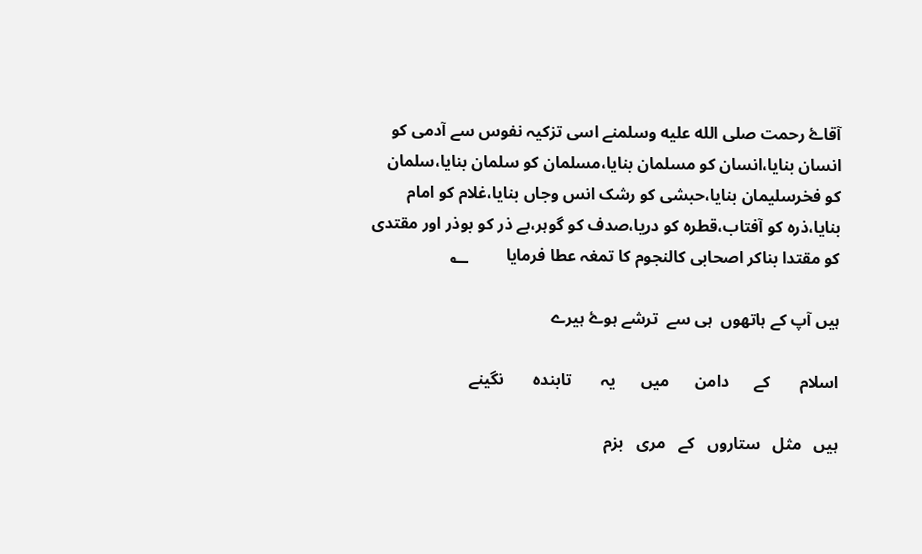آقاۓ رحمت صلى الله عليه وسلمنے اسی تزکیہ نفوس سے آدمی کو انسان بنایا،انسان کو مسلمان بنایا،مسلمان کو سلمان بنایا،سلمان کو فخرسلیمان بنایا،حبشی کو رشک انس وجاں بنایا،غلام کو امام بنایا،ذرہ کو آفتاب،قطرہ کو دریا،صدف کو گوہر،بے ذر کو بوذر اور مقتدی کو مقتدا بناکر اصحابی کالنجوم کا تمغہ عطا فرمایا         ؂

ہیں آپ کے ہاتھوں  ہی سے  ترشے ہوۓ ہیرے

اسلام       کے      دامن      میں      یہ       تابندہ       نگینے

ہیں   مثل   ستاروں   کے   مری   بزم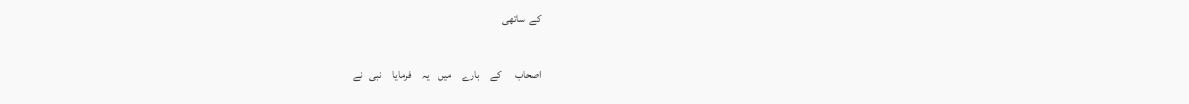کے  ساتھی

اصحاب      کے     بارے     میں    یہ     فرمایا     نبی   نے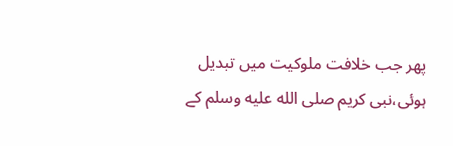پھر جب خلافت ملوکیت میں تبدیل ہوئی،نبی کریم صلى الله عليه وسلم کے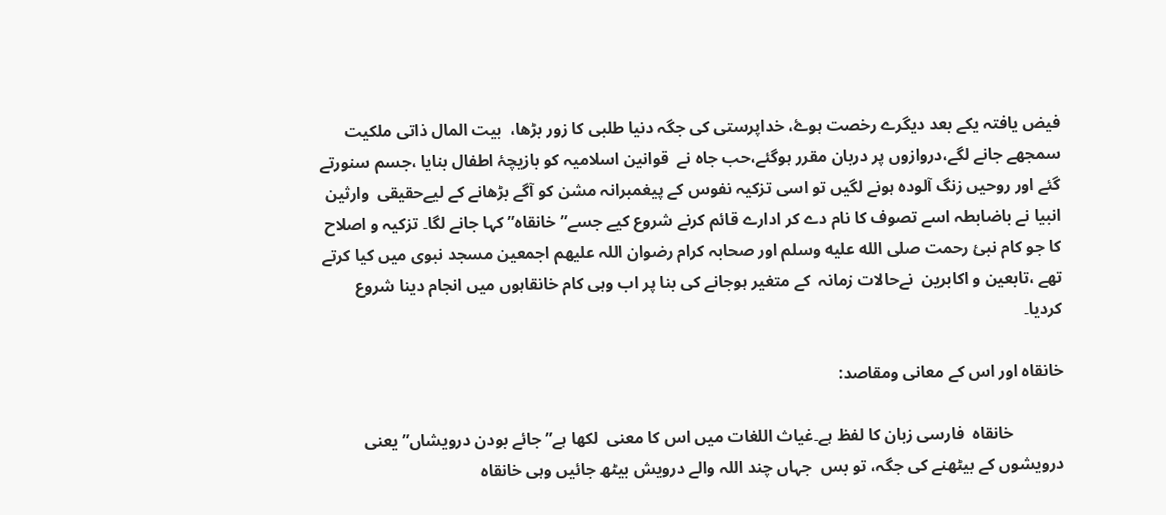فیض یافتہ یکے بعد دیگرے رخصت ہوۓ، خداپرستی کی جگہ دنیا طلبی کا زور بڑھا،  بیت المال ذاتی ملکیت سمجھے جانے لگے،دروازوں پر دربان مقرر ہوگئے،حب جاہ نے  قوانین اسلامیہ کو بازیچۂ اطفال بنایا ،جسم سنورتے گئے اور روحیں زنگ آلودہ ہونے لگیں تو اسی تزکیہ نفوس کے پیغمبرانہ مشن کو آگے بڑھانے کے لیےحقیقی  وارثین انبیا نے باضابطہ اسے تصوف کا نام دے کر ادارے قائم کرنے شروع کیے جسے”خانقاہ” کہا جانے لگا۔ تزکیہ و اصلاح کا جو کام نبیٔ رحمت صلى الله عليه وسلم اور صحابہ کرام رضوان اللہ علیھم اجمعین مسجد نبوی میں کیا کرتے تھے ،تابعین و اکابرین  نےحالات زمانہ  کے متغیر ہوجانے کی بنا پر اب وہی کام خانقاہوں میں انجام دینا شروع کردیا۔

خانقاہ اور اس کے معانی ومقاصد:

            خانقاہ  فارسی زبان کا لفظ ہے۔غیاث اللغات میں اس کا معنی  لکھا ہے”جائے بودن درویشاں”یعنی درویشوں کے بیٹھنے کی جگہ، تو بس  جہاں چند اللہ والے درویش بیٹھ جائیں وہی خانقاہ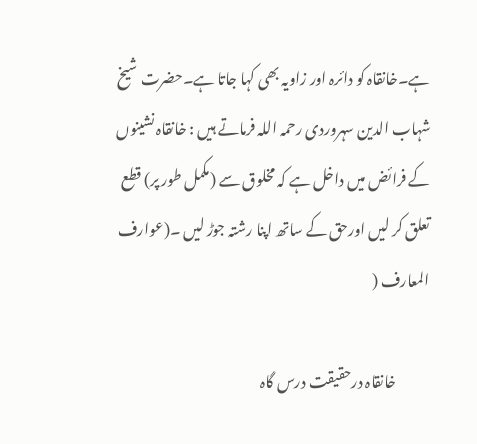ہے۔خانقاہ کو دائرہ اور زاویہ بھی کہا جاتا ہے۔حضرت شیخ شہاب الدین سہروردی رحمہ اللہ فرماتے ہیں : خانقاہ نشینوں کے فرائض میں داخل ہے کہ مخلوق سے (مکمل طور پر) قطع تعلق کر لیں اورحق کے ساتھ اپنا رشتہ جوڑ لیں ۔(عوارف المعارف (

            خانقاہ درحقیقت درس گاہ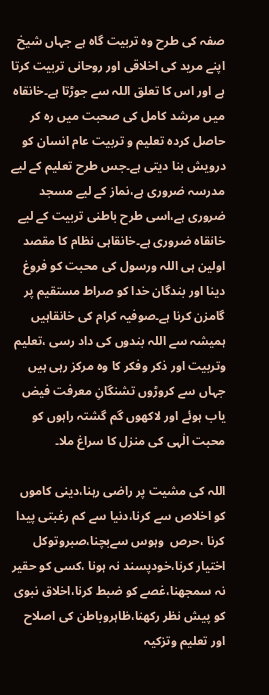صفہ کی طرح وہ تربیت گاہ ہے جہاں شیخ اپنے مرید کی اخلاقی اور روحانی تربیت کرتا ہے اور اس کا تعلق اللہ سے جوڑتا ہے۔خانقاہ میں مرشد کامل کی صحبت میں رہ کر حاصل کردہ تعلیم و تربیت عام انسان کو درویش بنا دیتی ہے۔جس طرح تعلیم کے لیے مدرسہ ضروری ہے،نماز کے لیے مسجد ضروری ہے،اسی طرح باطنی تربیت کے لیے خانقاہ ضروری ہے۔خانقاہی نظام کا مقصد اولین ہی اللہ ورسول کی محبت کو فروغ دینا اور بندگان خدا کو صراط مستقیم پر گامزن کرنا ہے۔صوفیہ کرام کی خانقاہیں ہمیشہ سے اللہ بندوں کی داد رسی ،تعلیم وتربیت اور ذکر وفکر کا وہ مرکز رہی ہیں جہاں سے کروڑوں تشنگانِ معرفت فیض یاب ہوئے اور لاکھوں گم گشتہ راہوں کو محبت الٰہی کی منزل کا سراغ ملا۔

اللہ کی مشیت پر راضی رہنا،دینی کاموں کو اخلاص سے کرنا،دنیا سے کم رغبتی پیدا کرنا ،حرص  وہوس سےبچنا،صبروتوکل اختیار کرنا،خودپسند نہ ہونا ،کسی کو حقیر نہ سمجھنا،غصے کو ضبط کرنا،اخلاق نبوی کو پیش نظر رکھنا،ظاہروباطن کی اصلاح اور تعلیم وتزکیہ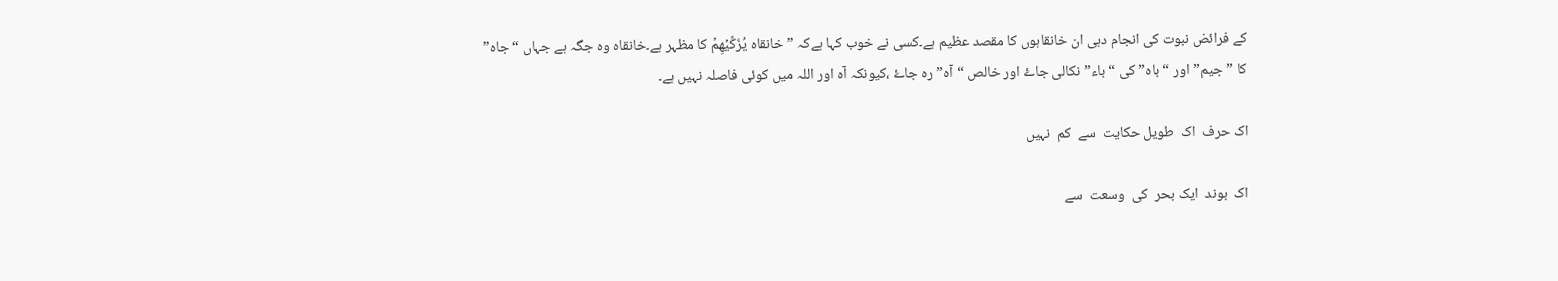کے فرائض نبوت کی انجام دہی ان خانقاہوں کا مقصد عظیم ہے۔کسی نے خوب کہا ہےکہ ” خانقاہ یُزَکِّیۡھِمۡ کا مظہر ہے۔خانقاہ وہ جگہ ہے جہاں “جاہ” کا ” جیم”اور “باہ” کی “باء”نکالی جاۓ اور خالص “آہ” رہ جاۓ ،کیونکہ آہ اور اللہ میں کوئی فاصلہ نہیں ہے۔

اک حرف  اک  طویل حکایت  سے  کم  نہیں

اک  بوند  ایک بحر  کی  وسعت  سے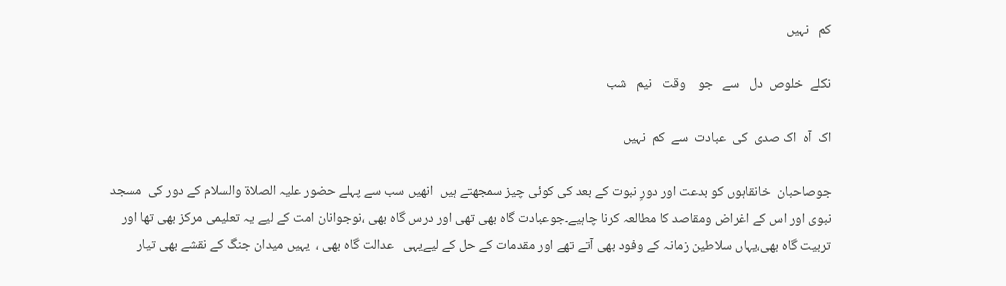کم   نہیں

نکلے  خلوص  دل   سے   جو    وقت   نیم   شب

اک  آہ  اک صدی  کی  عبادت  سے  کم  نہیں

جوصاحبان  خانقاہوں کو بدعت اور دورِ نبوت کے بعد کی کوئی چیز سمجھتے ہیں  انھیں سب سے پہلے حضور علیہ الصلاۃ والسلام کے دور کی  مسجد نبوی اور اس کے اغراض ومقاصد کا مطالعہ کرنا چاہیے۔جوعبادت گاہ بھی تھی اور درس گاہ بھی ،نوجوانان امت کے لیے یہ تعلیمی مرکز بھی تھا اور تربیت گاہ بھی،یہاں سلاطین زمانہ کے وفود بھی آتے تھے اور مقدمات کے حل کے لیےیہی   عدالت گاہ بھی ،  یہیں میدان جنگ کے نقشے بھی تیار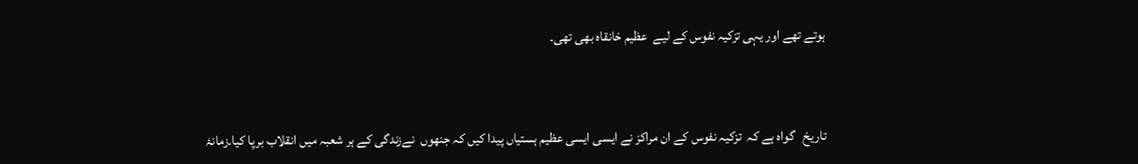ہوتے تھے اور یہی تزکیہ نفوس کے لیے  عظیم خانقاہ بھی تھی۔



تاریخ   گواہ ہے کہ  تزکیہ نفوس کے ان مراکز نے ایسی ایسی عظیم ہستیاں پیدا کیں کہ جنھوں  نےزندگی کے ہر شعبہ میں انقلاب برپا کیا۔زمانۂ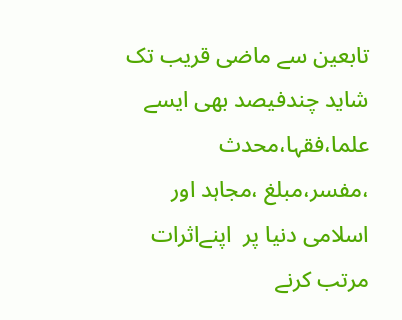تابعین سے ماضی قریب تک شاید چندفیصد بھی ایسے علما،فقہا،محدث ،مفسر،مبلغ ،مجاہد اور اسلامی دنیا پر  اپنےاثرات مرتب کرنے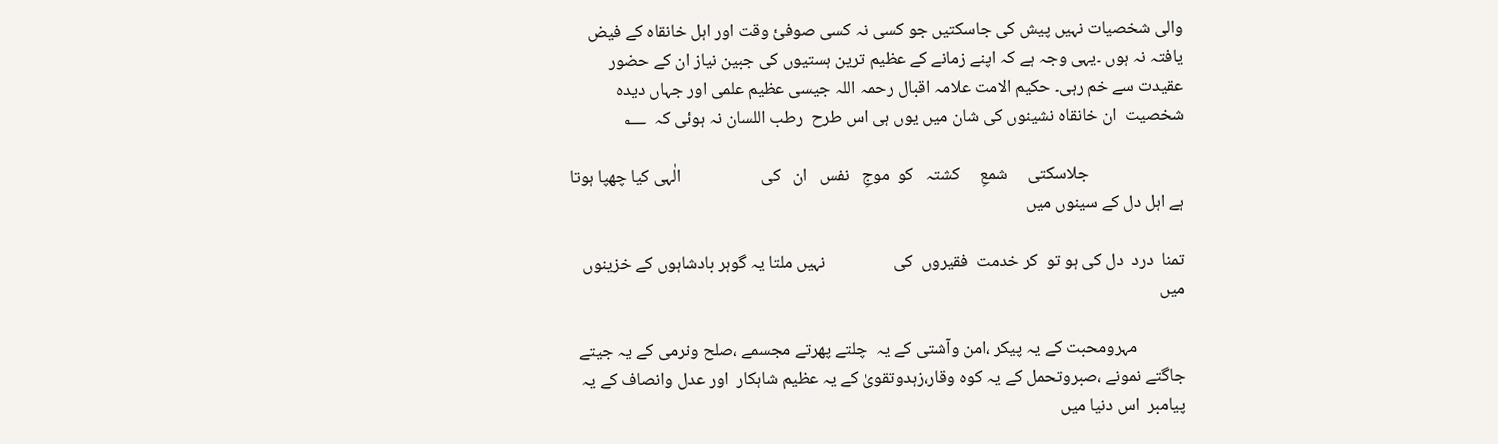والی شخصیات نہیں پیش کی جاسکتیں جو کسی نہ کسی صوفیٔ وقت اور اہل خانقاہ کے فیض یافتہ نہ ہوں ۔یہی وجہ ہے کہ اپنے زمانے کے عظیم ترین ہستیوں کی جبین نیاز ان کے حضور عقیدت سے خم رہی۔ حکیم الامت علامہ اقبال رحمہ اللہ جیسی عظیم علمی اور جہاں دیدہ شخصیت  ان خانقاہ نشینوں کی شان میں یوں ہی اس طرح  رطب اللسان نہ ہوئی کہ  ؂

                        جلاسکتی     شمعِ     کشتہ   کو  موجِ   نفس   ان   کی                    الٰہی کیا چھپا ہوتا ہے اہل دل کے سینوں میں

تمنا  درد  دل کی ہو تو  کر خدمت  فقیروں  کی                 نہیں ملتا یہ گوہر بادشاہوں کے خزینوں  میں

            مہرومحبت کے یہ پیکر ،امن وآشتی کے یہ  چلتے پھرتے مجسمے ،صلح ونرمی کے یہ جیتے جاگتے نمونے ،صبروتحمل کے یہ کوہ وقار،زہدوتقویٰ کے یہ عظیم شاہکار  اور عدل وانصاف کے یہ پیامبر  اس دنیا میں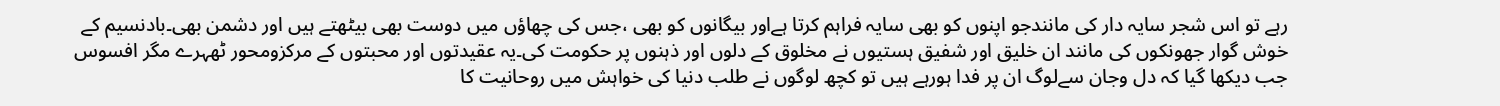رہے تو اس شجر سایہ دار کی مانندجو اپنوں کو بھی سایہ فراہم کرتا ہےاور بیگانوں کو بھی ،جس کی چھاؤں میں دوست بھی بیٹھتے ہیں اور دشمن بھی۔بادنسیم کے خوش گوار جھونکوں کی مانند ان خلیق اور شفیق ہستیوں نے مخلوق کے دلوں اور ذہنوں پر حکومت کی۔یہ عقیدتوں اور محبتوں کے مرکزومحور ٹھہرے مگر افسوس جب دیکھا گیا کہ دل وجان سےلوگ ان پر فدا ہورہے ہیں تو کچھ لوگوں نے طلب دنیا کی خواہش میں روحانیت کا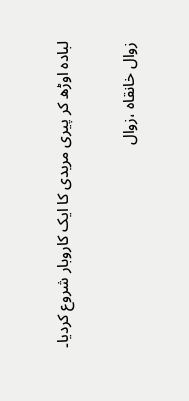لبادہ اوڑھ کر پیری مریدی کا ایک کاروبار شروع کردیا۔

زوال خانقاہ ،زوال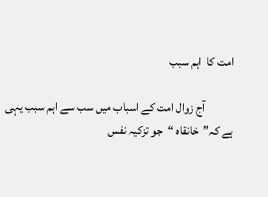امت کا  اہم سبب

            آج زوال امت کے اسباب میں سب سے اہم سبب یہی ہے کہ”خانقاہ “جو تزکیہ نفس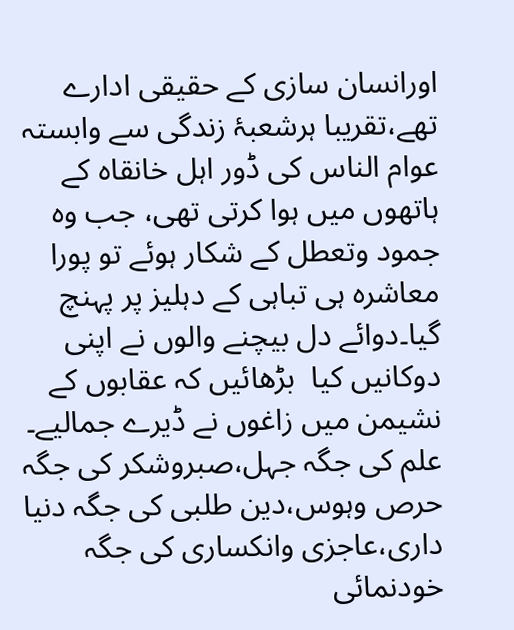اورانسان سازی کے حقیقی ادارے تھے،تقریبا ہرشعبۂ زندگی سے وابستہ عوام الناس کی ڈور اہل خانقاہ کے ہاتھوں میں ہوا کرتی تھی، جب وہ جمود وتعطل کے شکار ہوئے تو پورا معاشرہ ہی تباہی کے دہلیز پر پہنچ گیا۔دوائے دل بیچنے والوں نے اپنی دوکانیں کیا  بڑھائیں کہ عقابوں کے  نشیمن میں زاغوں نے ڈیرے جمالیے۔ علم کی جگہ جہل،صبروشکر کی جگہ حرص وہوس،دین طلبی کی جگہ دنیا داری،عاجزی وانکساری کی جگہ خودنمائی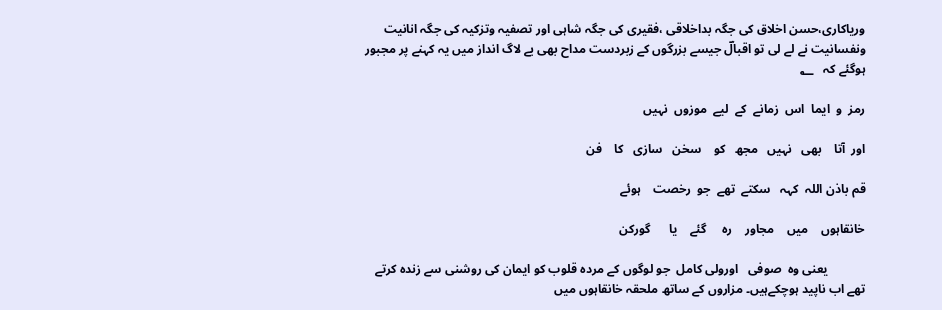وریاکاری،حسن اخلاق کی جگہ بداخلاقی ،فقیری کی جگہ شاہی اور تصفیہ وتزکیہ کی جگہ انانیت ونفسانیت نے لے لی تو اقبالؔ جیسے بزرگوں کے زبردست مداح بھی بے لاگ انداز میں یہ کہنے پر مجبور ہوگئے کہ   ؂

رمز  و  ایما  اس  زمانے  کے  لیے  موزوں  نہیں

اور  آتا    بھی   نہیں   مجھ   کو    سخن   سازی   کا    فن

قم باذن اللہ  کہہ   سکتے  تھے  جو  رخصت    ہوئے

خانقاہوں    میں    مجاور    رہ     گئے    یا      گورکن

            یعنی وہ  صوفی   اورولی کامل  جو لوگوں کے مردہ قلوب کو ایمان کی روشنی سے زندہ کرتے تھے اب ناپید ہوچکےہیں۔ مزاروں کے ساتھ ملحقہ خانقاہوں میں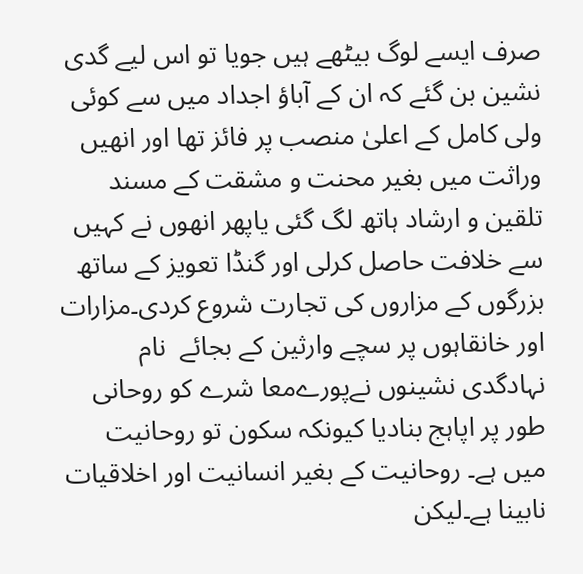صرف ایسے لوگ بیٹھے ہیں جویا تو اس لیے گدی نشین بن گئے کہ ان کے آباؤ اجداد میں سے کوئی ولی کامل کے اعلیٰ منصب پر فائز تھا اور انھیں وراثت میں بغیر محنت و مشقت کے مسند تلقین و ارشاد ہاتھ لگ گئی یاپھر انھوں نے کہیں سے خلافت حاصل کرلی اور گنڈا تعویز کے ساتھ بزرگوں کے مزاروں کی تجارت شروع کردی۔مزارات اور خانقاہوں پر سچے وارثین کے بجائے  نام نہادگدی نشینوں نےپورےمعا شرے کو روحانی طور پر اپاہج بنادیا کیونکہ سکون تو روحانیت میں ہے۔ روحانیت کے بغیر انسانیت اور اخلاقیات نابینا ہے۔لیکن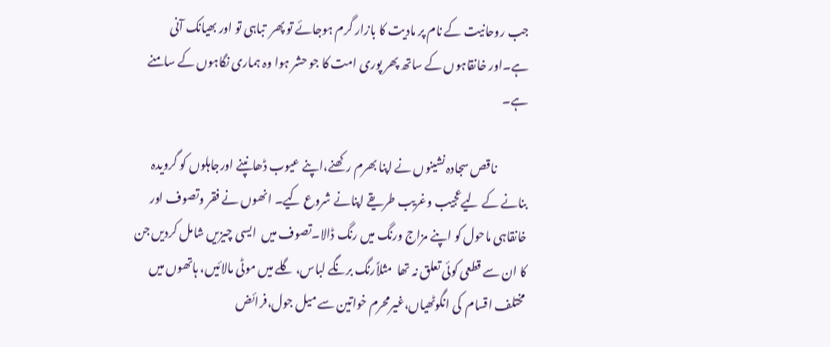جب روحانیت کے نام پر مادیت کا بازار گرم ہوجائے تو پھر  تباہی تو اور بھیانک آنی ہے۔اور خانقاہوں کے ساتھ پھر پوری امت کا جو حشر ہوا وہ ہماری نگاہوں کے سامنے ہے۔

             ناقص سجادہ نشینوں نے اپنا بھرم رکھنے،اپنے عیوب ڈھانپنے اورجاہلوں کو گرویدہ بنانے کے لیےعجیب وغریب طریقے اپنانے شروع کیے۔ انھوں نے فقر وتصوف اور خانقاہی ماحول کو اپنے مزاج ورنگ میں رنگ ڈالا۔تصوف میں  ایسی چیزیں شامل کردیں جن کا ان سے قطعی کوئی تعلق نہ تھا  مثلاًرنگ برنگے لباس، گلے میں موٹی مالائیں، ہاتھوں میں مختلف اقسام  کی انگوٹھیاں،غیرمحرم خواتین سے میل جول،فرائض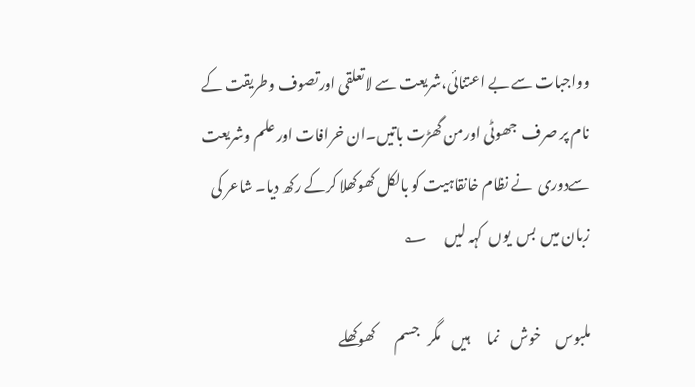وواجبات سے بے اعتنائی،شریعت سے لاتعلقی اورتصوف وطریقت کے نام پر صرف  جھوٹی اورمن گھڑت باتیں۔ان خرافات اور علم وشریعت سےدوری  نے نظام خانقاہیت کو بالکل کھوکھلا کرکے رکھ دیا۔ شاعر کی زبان میں  بس  یوں  کہہ لیں      ؂

ملبوس     خوش    نما      ہیں    مگر   جسم       کھوکھلے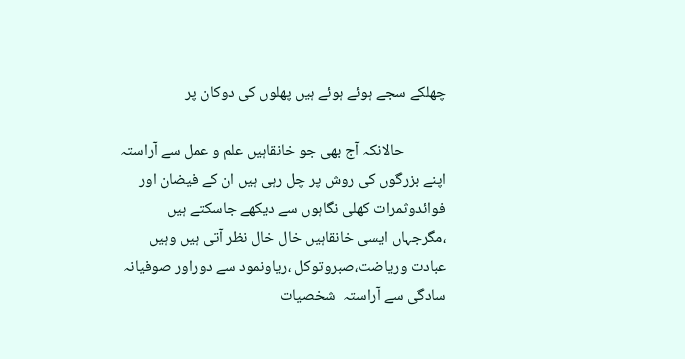چھلکے سجے ہوئے ہوئے ہیں پھلوں کی دوکان پر

            حالانکہ آج بھی جو خانقاہیں علم و عمل سے آراستہ اپنے بزرگوں کی روش پر چل رہی ہیں ان کے فیضان اور فوائدوثمرات کھلی نگاہوں سے دیکھے جاسکتے ہیں ،مگرجہاں ایسی خانقاہیں خال خال نظر آتی ہیں وہیں عبادت وریاضت،صبروتوکل ،ریاونمود سے دوراور صوفیانہ سادگی سے آراستہ  شخصیات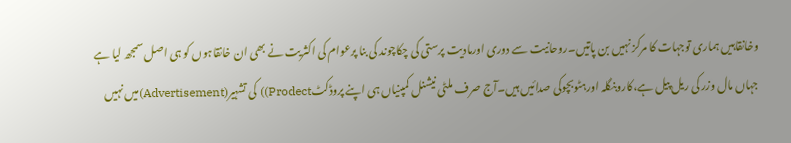وخانقاہیں ہماری توجہات کا مرکز نہیں بن پاتیں۔روحانیت سے دوری اورمادیت پرستی کی چکاچوند کی بنا پرعوام کی اکثریت نے بھی ان خانقاہوں کو ہی اصل سمجھ لیا ہے جہاں مال وزر کی ریل پیل ہے،کاروبنگلہ اورہٹوبچوکی صدائیں ہیں۔آج صرف ملٹی نیشنل کمپنیاں ہی اپنے پروڈکٹProdect)) کی تشہیر(Advertisement)میں نہیں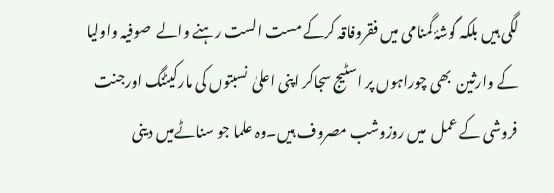لگی ہیں بلکہ گوشۂ گمنامی میں فقروفاقہ کرکے مست الست رہنے والے  صوفیہ واولیا کے وارثین  بھی چوراہوں پر اسٹیج سجاکر اپنی اعلیٰ  نسبتوں کی مارکیٹنگ اورجنت فروشی کے عمل  میں روزوشب مصروف ہیں۔وہ علما جو سناٹےمیں دینی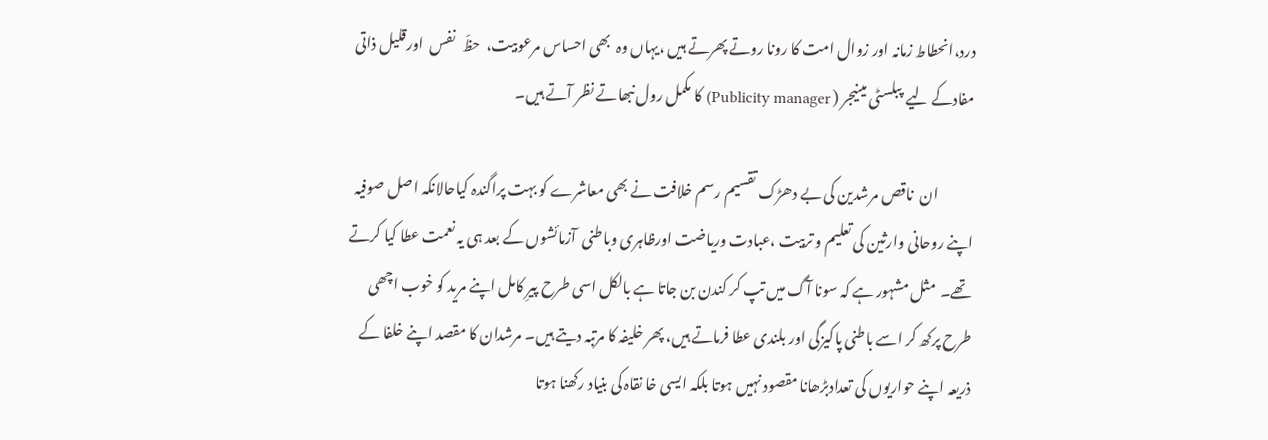درد،انحطاط زمانہ اور زوال امت کا رونا روتے پھرتے ہیں ،یہاں وہ  بھی احساس مرعوبیت،  حظّ   نفس  اورقلیل ذاتی مفادکے لیے  پبلسٹی مینیجر ( Publicity manager) کا مکمل رول نبھاتے نظر آتے ہیں۔

            ان  ناقص مرشدین کی بے دھڑک تقسیم رسم خلافت نے بھی معاشرے کو بہت پراگندہ کیاحالانکہ اصل صوفیہ  اپنے روحانی وارثین کی تعلیم و تربیت ،عبادت وریاضت اورظاہری وباطنی  آزمائشوں کے بعد ہی یہ نعمت عطا کیا کرتے تھے۔  مثل مشہور ہے کہ سونا آگ میں تپ کر کندن بن جاتا ہے بالکل اسی طرح پیرِ کامل اپنے مرید کو خوب اچھی طرح پرکھ کر اسے باطنی پاکیزگی اور بلندی عطا فرماتے ہیں، پھر خلیفہ کا مرتبہ دیتے ہیں۔ مرشدان کا مقصد اپنے خلفا کے ذریعہ اپنے حواریوں کی تعدادبڑھانا مقصود نہیں ہوتا بلکہ ایسی خا نقاہ کی بنیاد رکھنا ہوتا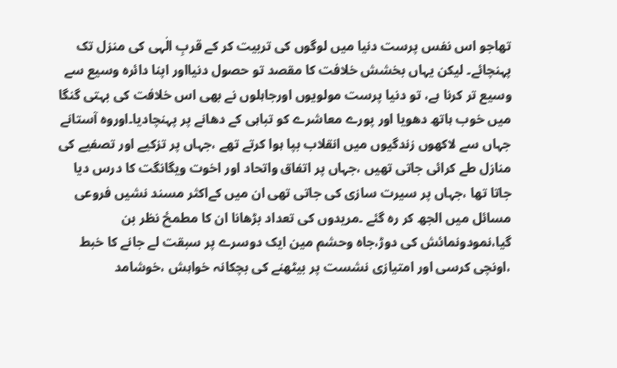تھاجو اس نفس پرست دنیا میں لوگوں کی تربیت کر کے قربِ الٰہی کی منزل تک پہنچائے۔ لیکن یہاں بخشش خلافت کا مقصد تو حصول دنیااور اپنا دائرہ وسیع سے وسیع تر کرنا ہے، تو دنیا پرست مولویوں اورجاہلوں نے بھی اس خلافت کی بہتی گنگا میں خوب ہاتھ دھویا اور پورے معاشرے کو تباہی کے دھانے پر پہنچادیا۔اوروہ آستانے جہاں سے لاکھوں زندگیوں میں انقلاب بپا ہوا کرتے تھے ،جہاں پر تزکیے اور تصفیے کی منازل طے کرائی جاتی تھیں ،جہاں پر اتفاق واتحاد اور اخوت ویگانگت کا درس دیا جاتا تھا ،جہاں پر سیرت سازی کی جاتی تھی ان میں کےاکثر مسند نشیں فروعی مسائل میں الجھ کر رہ گئے ۔مریدوں کی تعداد بڑھانا ان کا مطمحٔ نظر بن گیا،نمودونمائش کی دوڑ،جاہ وحشم مین ایک دوسرے پر سبقت لے جانے کا خبط ،اونچی کرسی اور امتیازی نشست پر بیٹھنے کی بچکانہ خواہش ،خوشامد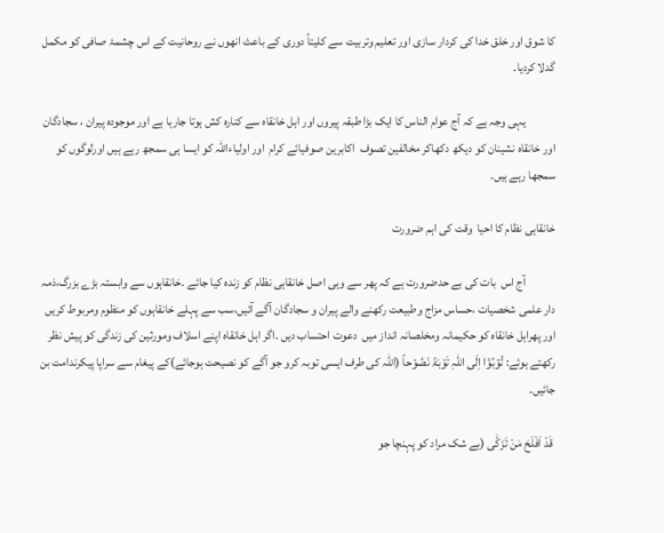کا شوق اور خلق خدا کی کردار سازی اور تعلیم وتربیت سے کلیتاً دوری کے باعث انھوں نے روحانیت کے اس چشمۂ صافی کو مکمل گدلا کردیا۔

            یہی وجہ ہے کہ آج عوام الناس کا ایک بڑا طبقہ پیروں اور اہل خانقاہ سے کنارہ کش ہوتا جارہا ہے اور موجودہ پیران ، سجادگان اور خانقاہ نشینان کو دیکھ دکھاکر مخالفین تصوف  اکابرین صوفیائے کرام  اور اولیاءاللہ کو ایسا ہی سمجھ رہے ہیں اورلوگوں کو سمجھا رہے ہیں۔

خانقاہی نظام کا احیا  وقت کی اہم ضرورت

            آج اس  بات کی بے حدضرورت ہے کہ پھر سے وہی اصل خانقاہی نظام کو زندہ کیا جائے ۔خانقاہوں سے وابستہ بڑے بزرگ،ذمہ دار علمی شخصیات ،حساس مزاج وطبیعت رکھنے والے پیران و سجادگان آگے آئیں،سب سے پہلے خانقاہوں کو منظوم ومربوط کریں اور پھراہل خانقاہ کو حکیمانہ ومخلصانہ انداز میں  دعوت احتساب دیں ۔اگر اہل خانقاہ اپنے اسلاف ومورثین کی زندگی کو پیش نظر رکھتے ہوئے: تُوۡبُوۡۤا اِلَی اللہِ تَوْبَۃً نَصُوۡحاً (اللہ کی طرف ایسی توبہ کرو جو آگے کو نصیحت ہوجائے)کے پیغام سے سراپا پیکرندامت بن جائیں۔

 قَدْ اَفْلَحَ مَنْ تَزَکّٰی (بے شک مراد کو پہنچا جو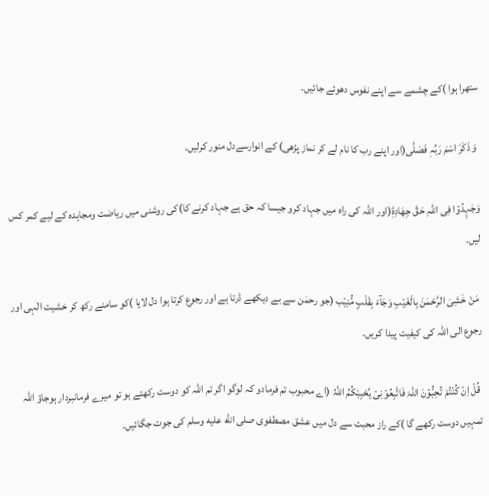ستھرا ہوا )کے چشمے سے اپنے نفوس دھوئے جائیں۔

 وَ ذَکَرَ اسْمَ رَبِّہٖ فَصَلّٰی(اور اپنے رب کا نام لے کر نماز پڑھی) کے انوارسےدل منور کرلیں۔

وَجٰہِدُوۡا فِی اللّٰہِ حَقَّ جِھَادِہٖؕ(اور اللہ کی راہ میں جہاد کرو جیسا کہ حق ہے جہاد کرنے کا)کی روشنی میں ریاضت ومجاہدہ کے لیے کمر کس لیں۔

 مَنْ خَشِیَ الرَّحْمٰنَ بِالْغَیۡبِ وَجَآءَ بِقَلْبٍ مُّنِیۡب (جو رحمٰن سے بے دیکھے ڈرتا ہے اور رجوع کرتا ہوا دل لایا )کو سامنے رکھ کر خشیت الٰہی اور رجوع الی اللہ کی کیفیت پیدا کریں۔

 قُلْ اِنۡ کُنۡتُمْ تُحِبُّوۡنَ اللہَ فَاتَّبِعُوۡنِیۡ یُحْبِبْکُمُ اللہُ (اے محبوب تم فرمادو کہ لوگو اگر تم اللّٰہ کو دوست رکھتے ہو تو میرے فرمانبردار ہوجاؤ اللّٰہ تمہیں دوست رکھے گا )کے راز محبت سے دل میں عشق مصطفوی صلى الله عليه وسلم کی جوت جگائیں۔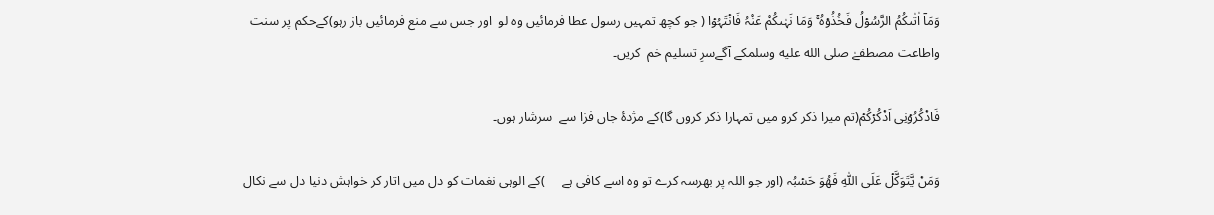وَمَاۤ اٰتٰىکُمُ الرَّسُوۡلُ فَخُذُوۡہُ ۚ وَمَا نَہٰىکُمْ عَنْہُ فَانۡتَہُوۡا ( جو کچھ تمہیں رسول عطا فرمائیں وہ لو  اور جس سے منع فرمائیں باز رہو)کےحکم پر سنت واطاعت مصطفےٰ صلى الله عليه وسلمکے آگےسرِ تسلیم خم  کریں۔

فَاذۡکُرُوۡنِی اَذۡکُرۡکُمۡ(تم میرا ذکر کرو میں تمہارا ذکر کروں گا)کے مژدۂ جاں فزا سے  سرشار ہوں۔

وَمَنۡ یَّتَوَکَّلۡ عَلَی اللّٰہِ فَھُوَ حَسۡبُہ (اور جو اللہ پر بھرسہ کرے تو وہ اسے کافی ہے     )کے الوہی نغمات کو دل میں اتار کر خواہش دنیا دل سے نکال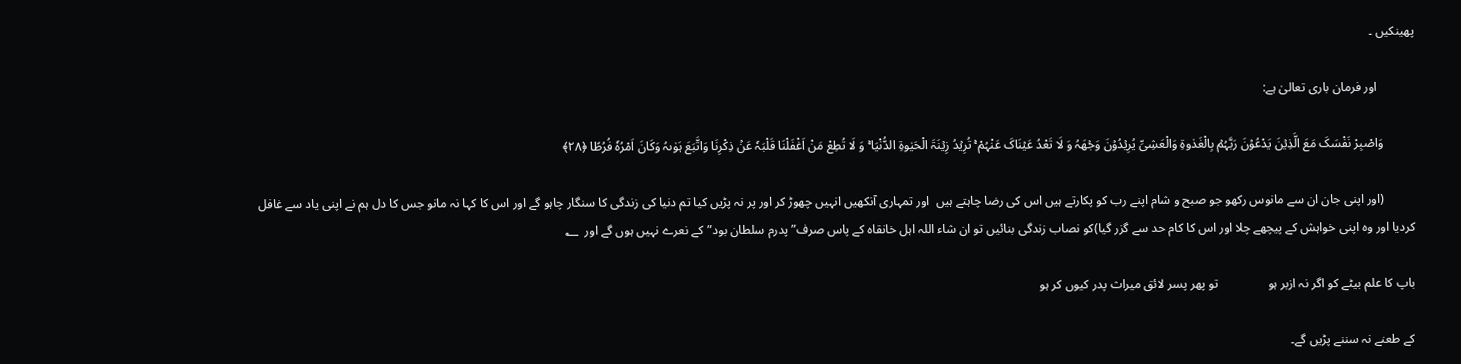پھینکیں ۔

            اور فرمان باری تعالیٰ ہے:

          وَاصْبِرْ نَفْسَکَ مَعَ الَّذِیۡنَ یَدْعُوۡنَ رَبَّہُمۡ بِالْغَدٰوۃِ وَالْعَشِیِّ یُرِیۡدُوۡنَ وَجۡھَہُ وَ لَا تَعْدُ عَیۡنَاکَ عَنْہُمْ ۚ تُرِیۡدُ زِیۡنَۃَ الْحَیٰوۃِ الدُّنْیَا ۚ وَ لَا تُطِعْ مَنْ اَغْفَلْنَا قَلْبَہٗ عَنۡ ذِکْرِنَا وَاتَّبَعَ ہَوٰىہُ وَکَانَ اَمْرُہٗ فُرُطًا ﴿۲۸﴾

          (اور اپنی جان ان سے مانوس رکھو جو صبح و شام اپنے رب کو پکارتے ہیں اس کی رضا چاہتے ہیں  اور تمہاری آنکھیں انہیں چھوڑ کر اور پر نہ پڑیں کیا تم دنیا کی زندگی کا سنگار چاہو گے اور اس کا کہا نہ مانو جس کا دل ہم نے اپنی یاد سے غافل کردیا اور وہ اپنی خواہش کے پیچھے چلا اور اس کا کام حد سے گزر گیا)کو نصاب زندگی بنائیں تو ان شاء اللہ اہل خانقاہ کے پاس صرف”پدرم سلطان بود”کے نعرے نہیں ہوں گے اور  ؂

باپ کا علم بیٹے کو اگر نہ ازبر ہو                تو پھر پسر لائق میراث پدر کیوں کر ہو

کے طعنے نہ سننے پڑیں گے۔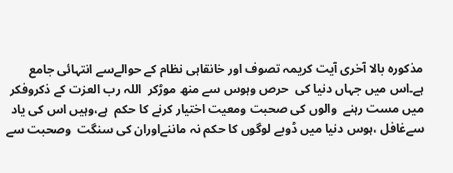مذکورہ بالا آخری آیت کریمہ تصوف اور خانقاہی نظام کے حوالےسے انتہائی جامع ہے۔اس میں جہاں دنیا کی  حرص وہوس سے منھ موڑکر  اللہ رب العزت کے ذکروفکر میں مست رہنے  والوں کی صحبت ومعیت اختیار کرنے کا حکم  ہے،وہیں اس کی یاد سےغافل ،ہوس دنیا میں ڈوبے لوگوں کا حکم نہ ماننےاوران کی سنگت  وصحبت سے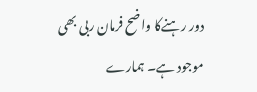دور رہنےکا واضح فرمان ربی بھی موجود ہے۔ ہمارے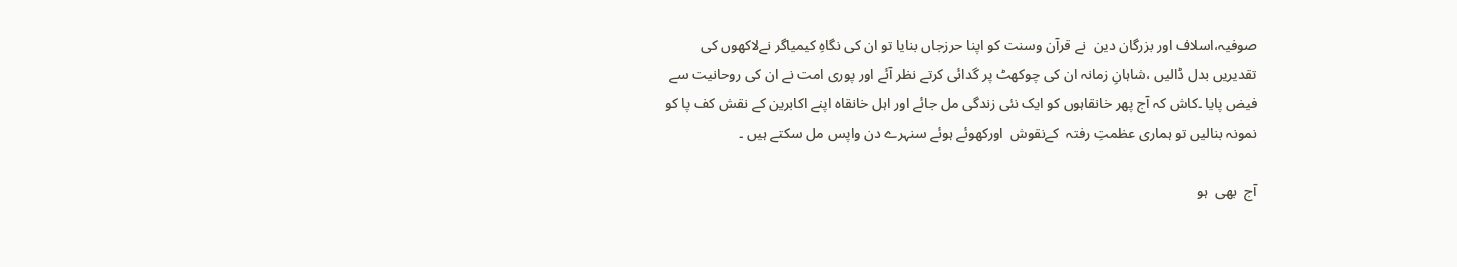صوفیہ،اسلاف اور بزرگان دین  نے قرآن وسنت کو اپنا حرزجاں بنایا تو ان کی نگاہِ کیمیاگر نےلاکھوں کی تقدیریں بدل ڈالیں ،شاہانِ زمانہ ان کی چوکھٹ پر گدائی کرتے نظر آئے اور پوری امت نے ان کی روحانیت سے فیض پایا ۔کاش کہ آج پھر خانقاہوں کو ایک نئی زندگی مل جائے اور اہل خانقاہ اپنے اکابرین کے نقش کف پا کو نمونہ بنالیں تو ہماری عظمتِ رفتہ  کےنقوش  اورکھوئے ہوئے سنہرے دن واپس مل سکتے ہیں ۔

آج  بھی  ہو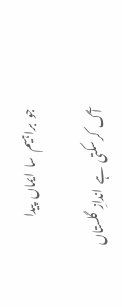جو  براہیم  سا  ایماں  پیدا

آگ  کرسکتی  ہے  اندازِ  گلستاں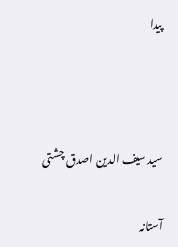پیدا



سید سیف الدین اصدق چشتی

آستانہ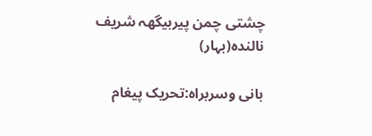چشتی چمن پیربیگھہ شریف نالندہ(بہار)

بانی وسربراہ:تحریک پیغام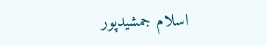اسلام جمشیدپور